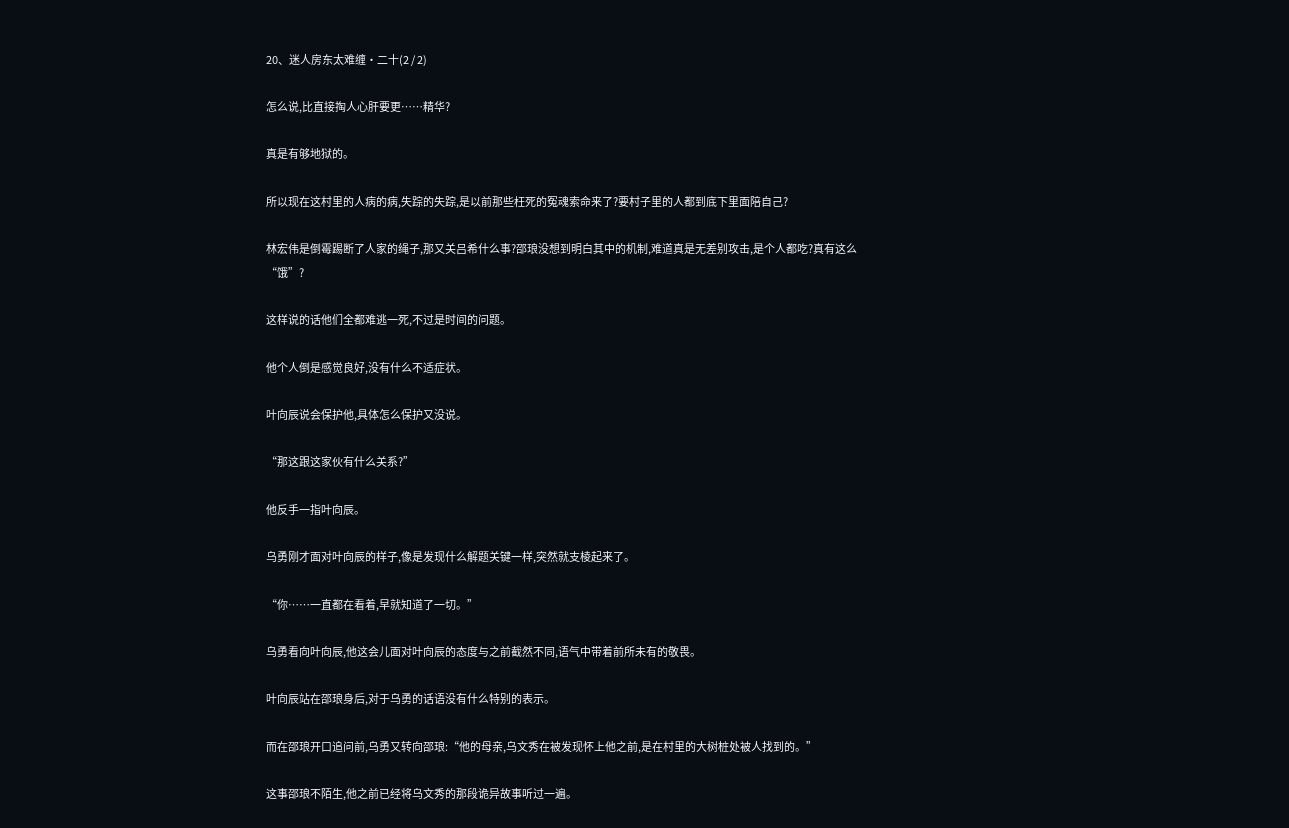20、迷人房东太难缠·二十(2 / 2)

怎么说,比直接掏人心肝要更……精华?

真是有够地狱的。

所以现在这村里的人病的病,失踪的失踪,是以前那些枉死的冤魂索命来了?要村子里的人都到底下里面陪自己?

林宏伟是倒霉踢断了人家的绳子,那又关吕希什么事?邵琅没想到明白其中的机制,难道真是无差别攻击,是个人都吃?真有这么“饿”?

这样说的话他们全都难逃一死,不过是时间的问题。

他个人倒是感觉良好,没有什么不适症状。

叶向辰说会保护他,具体怎么保护又没说。

“那这跟这家伙有什么关系?”

他反手一指叶向辰。

乌勇刚才面对叶向辰的样子,像是发现什么解题关键一样,突然就支棱起来了。

“你……一直都在看着,早就知道了一切。”

乌勇看向叶向辰,他这会儿面对叶向辰的态度与之前截然不同,语气中带着前所未有的敬畏。

叶向辰站在邵琅身后,对于乌勇的话语没有什么特别的表示。

而在邵琅开口追问前,乌勇又转向邵琅:“他的母亲,乌文秀在被发现怀上他之前,是在村里的大树桩处被人找到的。”

这事邵琅不陌生,他之前已经将乌文秀的那段诡异故事听过一遍。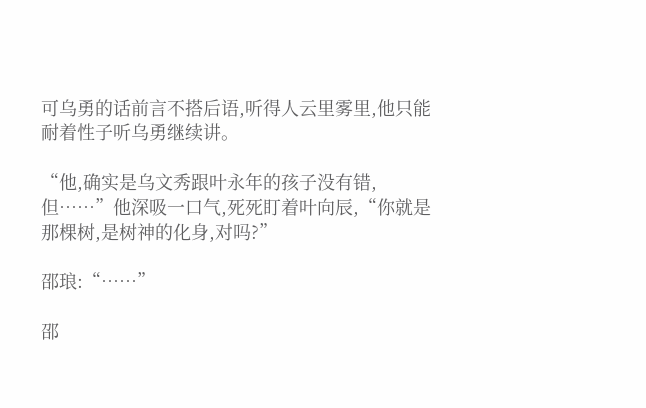可乌勇的话前言不搭后语,听得人云里雾里,他只能耐着性子听乌勇继续讲。

“他,确实是乌文秀跟叶永年的孩子没有错,但……”他深吸一口气,死死盯着叶向辰,“你就是那棵树,是树神的化身,对吗?”

邵琅:“……”

邵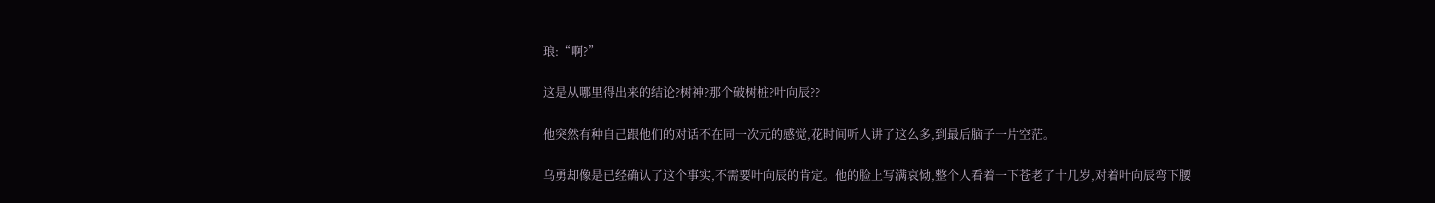琅:“啊?”

这是从哪里得出来的结论?树神?那个破树桩?叶向辰??

他突然有种自己跟他们的对话不在同一次元的感觉,花时间听人讲了这么多,到最后脑子一片空茫。

乌勇却像是已经确认了这个事实,不需要叶向辰的肯定。他的脸上写满哀恸,整个人看着一下苍老了十几岁,对着叶向辰弯下腰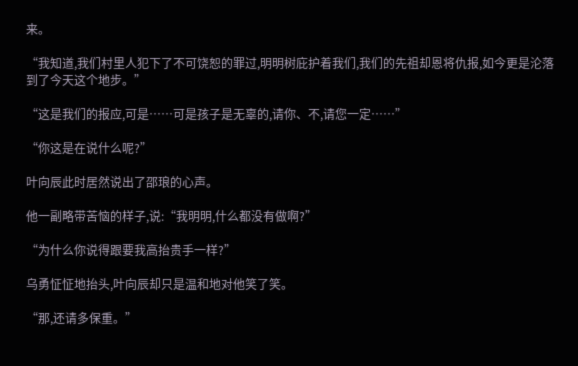来。

“我知道,我们村里人犯下了不可饶恕的罪过,明明树庇护着我们,我们的先祖却恩将仇报,如今更是沦落到了今天这个地步。”

“这是我们的报应,可是……可是孩子是无辜的,请你、不,请您一定……”

“你这是在说什么呢?”

叶向辰此时居然说出了邵琅的心声。

他一副略带苦恼的样子,说:“我明明,什么都没有做啊?”

“为什么你说得跟要我高抬贵手一样?”

乌勇怔怔地抬头,叶向辰却只是温和地对他笑了笑。

“那,还请多保重。”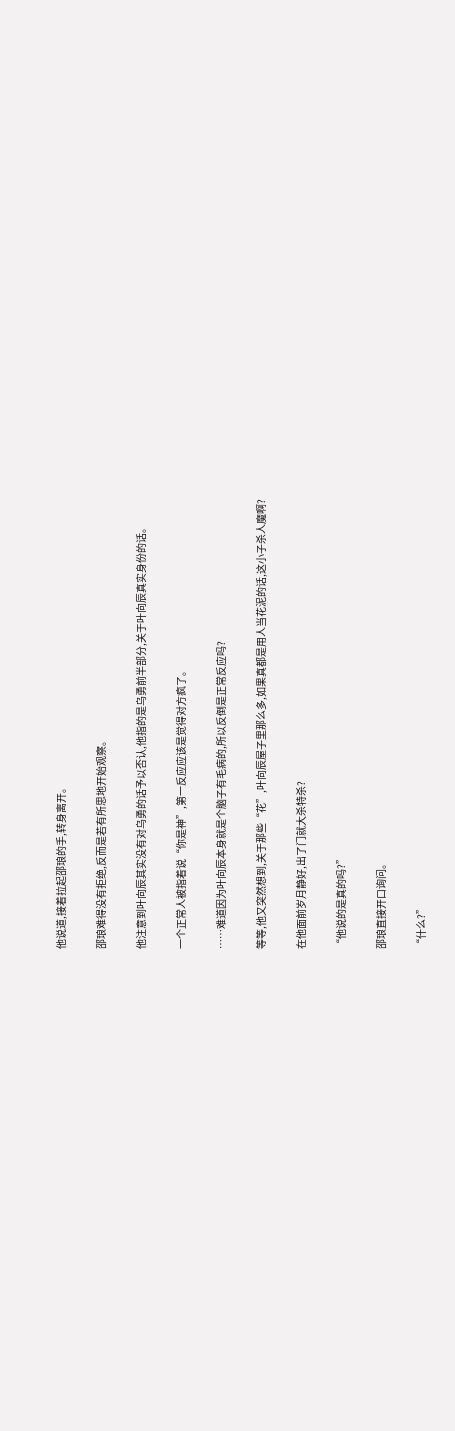他说道,接着拉起邵琅的手,转身离开。

邵琅难得没有拒绝,反而是若有所思地开始观察。

他注意到叶向辰其实没有对乌勇的话予以否认,他指的是乌勇前半部分,关于叶向辰真实身份的话。

一个正常人被指着说“你是神”,第一反应应该是觉得对方疯了。

……难道因为叶向辰本身就是个脑子有毛病的,所以反倒是正常反应吗?

等等,他又突然想到,关于那些“花”,叶向辰屋子里那么多,如果真都是用人当花泥的话,这小子杀人魔啊?

在他面前岁月静好,出了门就大杀特杀?

“他说的是真的吗?”

邵琅直接开口询问。

“什么?”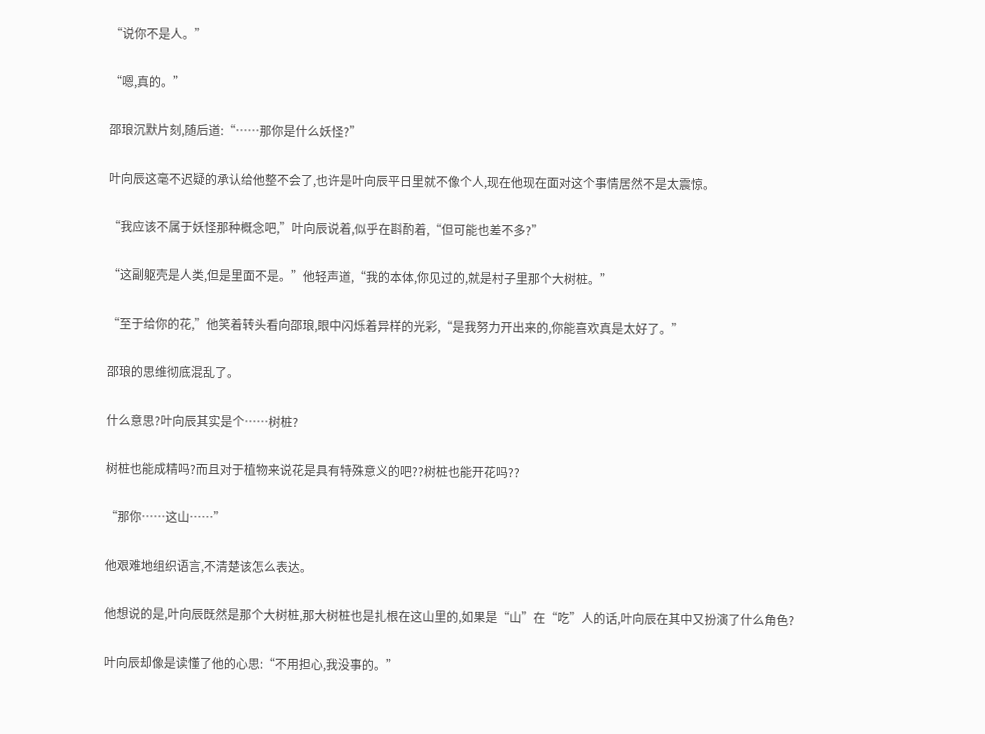“说你不是人。”

“嗯,真的。”

邵琅沉默片刻,随后道:“……那你是什么妖怪?”

叶向辰这毫不迟疑的承认给他整不会了,也许是叶向辰平日里就不像个人,现在他现在面对这个事情居然不是太震惊。

“我应该不属于妖怪那种概念吧,”叶向辰说着,似乎在斟酌着,“但可能也差不多?”

“这副躯壳是人类,但是里面不是。”他轻声道,“我的本体,你见过的,就是村子里那个大树桩。”

“至于给你的花,”他笑着转头看向邵琅,眼中闪烁着异样的光彩,“是我努力开出来的,你能喜欢真是太好了。”

邵琅的思维彻底混乱了。

什么意思?叶向辰其实是个……树桩?

树桩也能成精吗?而且对于植物来说花是具有特殊意义的吧??树桩也能开花吗??

“那你……这山……”

他艰难地组织语言,不清楚该怎么表达。

他想说的是,叶向辰既然是那个大树桩,那大树桩也是扎根在这山里的,如果是“山”在“吃”人的话,叶向辰在其中又扮演了什么角色?

叶向辰却像是读懂了他的心思:“不用担心,我没事的。”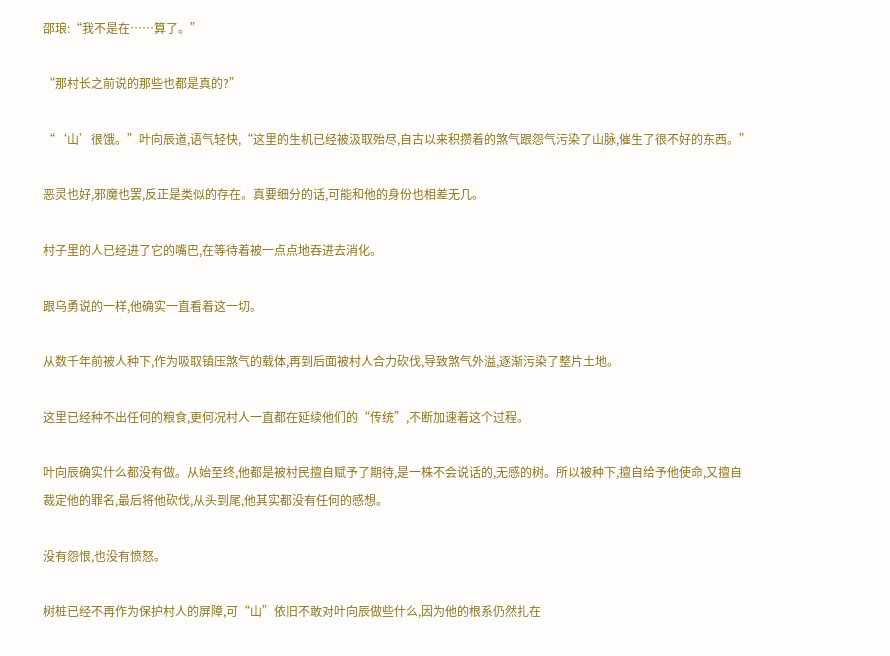邵琅:“我不是在……算了。”

“那村长之前说的那些也都是真的?”

“‘山’很饿。”叶向辰道,语气轻快,“这里的生机已经被汲取殆尽,自古以来积攒着的煞气跟怨气污染了山脉,催生了很不好的东西。”

恶灵也好,邪魔也罢,反正是类似的存在。真要细分的话,可能和他的身份也相差无几。

村子里的人已经进了它的嘴巴,在等待着被一点点地吞进去消化。

跟乌勇说的一样,他确实一直看着这一切。

从数千年前被人种下,作为吸取镇压煞气的载体,再到后面被村人合力砍伐,导致煞气外溢,逐渐污染了整片土地。

这里已经种不出任何的粮食,更何况村人一直都在延续他们的“传统”,不断加速着这个过程。

叶向辰确实什么都没有做。从始至终,他都是被村民擅自赋予了期待,是一株不会说话的,无感的树。所以被种下,擅自给予他使命,又擅自裁定他的罪名,最后将他砍伐,从头到尾,他其实都没有任何的感想。

没有怨恨,也没有愤怒。

树桩已经不再作为保护村人的屏障,可“山”依旧不敢对叶向辰做些什么,因为他的根系仍然扎在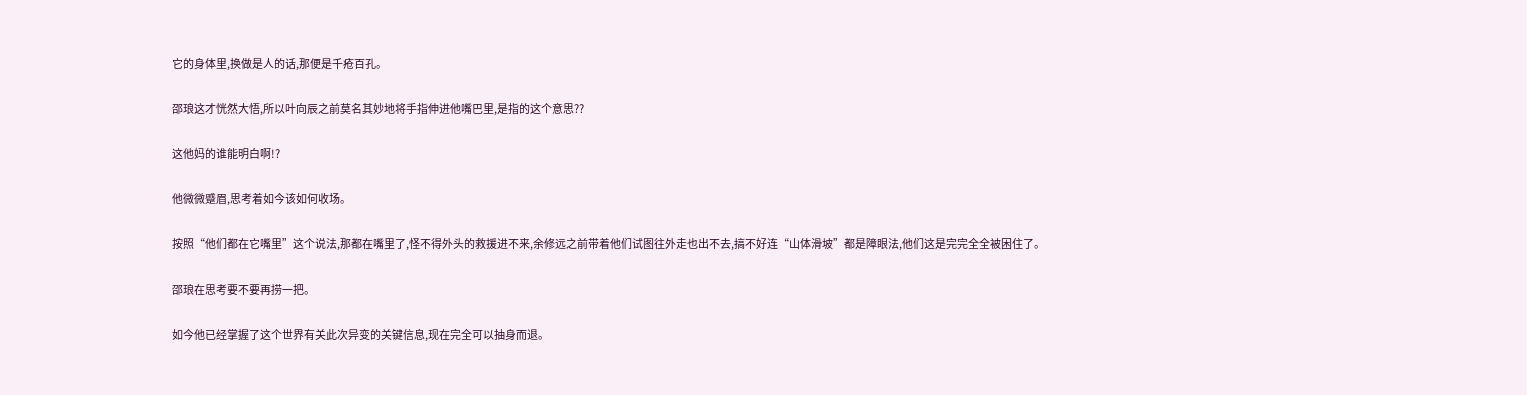它的身体里,换做是人的话,那便是千疮百孔。

邵琅这才恍然大悟,所以叶向辰之前莫名其妙地将手指伸进他嘴巴里,是指的这个意思??

这他妈的谁能明白啊!?

他微微蹙眉,思考着如今该如何收场。

按照“他们都在它嘴里”这个说法,那都在嘴里了,怪不得外头的救援进不来,余修远之前带着他们试图往外走也出不去,搞不好连“山体滑坡”都是障眼法,他们这是完完全全被困住了。

邵琅在思考要不要再捞一把。

如今他已经掌握了这个世界有关此次异变的关键信息,现在完全可以抽身而退。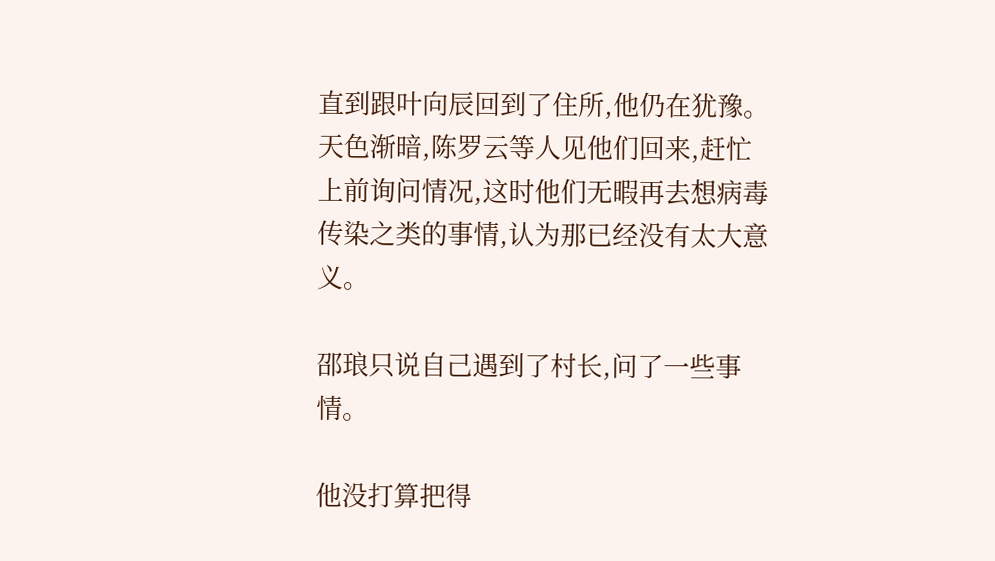直到跟叶向辰回到了住所,他仍在犹豫。天色渐暗,陈罗云等人见他们回来,赶忙上前询问情况,这时他们无暇再去想病毒传染之类的事情,认为那已经没有太大意义。

邵琅只说自己遇到了村长,问了一些事情。

他没打算把得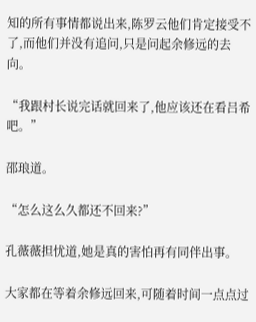知的所有事情都说出来,陈罗云他们肯定接受不了,而他们并没有追问,只是问起余修远的去向。

“我跟村长说完话就回来了,他应该还在看吕希吧。”

邵琅道。

“怎么这么久都还不回来?”

孔薇薇担忧道,她是真的害怕再有同伴出事。

大家都在等着余修远回来,可随着时间一点点过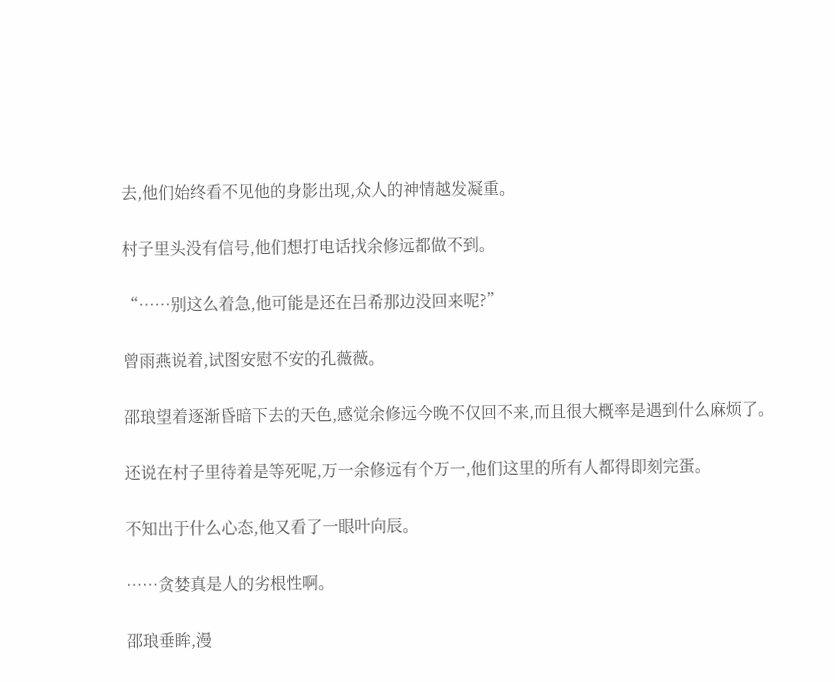去,他们始终看不见他的身影出现,众人的神情越发凝重。

村子里头没有信号,他们想打电话找余修远都做不到。

“……别这么着急,他可能是还在吕希那边没回来呢?”

曾雨燕说着,试图安慰不安的孔薇薇。

邵琅望着逐渐昏暗下去的天色,感觉余修远今晚不仅回不来,而且很大概率是遇到什么麻烦了。

还说在村子里待着是等死呢,万一余修远有个万一,他们这里的所有人都得即刻完蛋。

不知出于什么心态,他又看了一眼叶向辰。

……贪婪真是人的劣根性啊。

邵琅垂眸,漫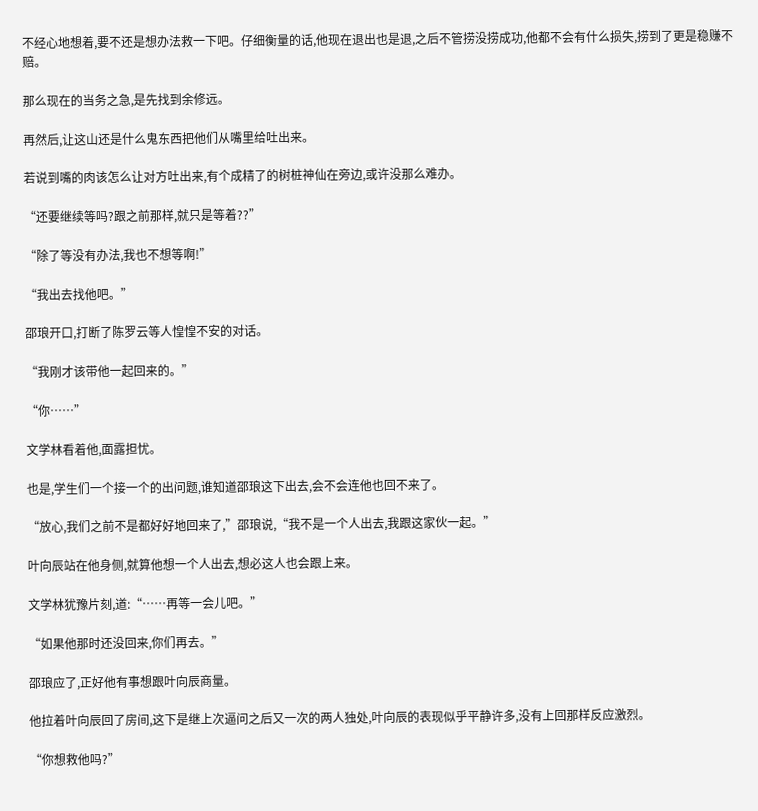不经心地想着,要不还是想办法救一下吧。仔细衡量的话,他现在退出也是退,之后不管捞没捞成功,他都不会有什么损失,捞到了更是稳赚不赔。

那么现在的当务之急,是先找到余修远。

再然后,让这山还是什么鬼东西把他们从嘴里给吐出来。

若说到嘴的肉该怎么让对方吐出来,有个成精了的树桩神仙在旁边,或许没那么难办。

“还要继续等吗?跟之前那样,就只是等着??”

“除了等没有办法,我也不想等啊!”

“我出去找他吧。”

邵琅开口,打断了陈罗云等人惶惶不安的对话。

“我刚才该带他一起回来的。”

“你……”

文学林看着他,面露担忧。

也是,学生们一个接一个的出问题,谁知道邵琅这下出去,会不会连他也回不来了。

“放心,我们之前不是都好好地回来了,”邵琅说,“我不是一个人出去,我跟这家伙一起。”

叶向辰站在他身侧,就算他想一个人出去,想必这人也会跟上来。

文学林犹豫片刻,道:“……再等一会儿吧。”

“如果他那时还没回来,你们再去。”

邵琅应了,正好他有事想跟叶向辰商量。

他拉着叶向辰回了房间,这下是继上次逼问之后又一次的两人独处,叶向辰的表现似乎平静许多,没有上回那样反应激烈。

“你想救他吗?”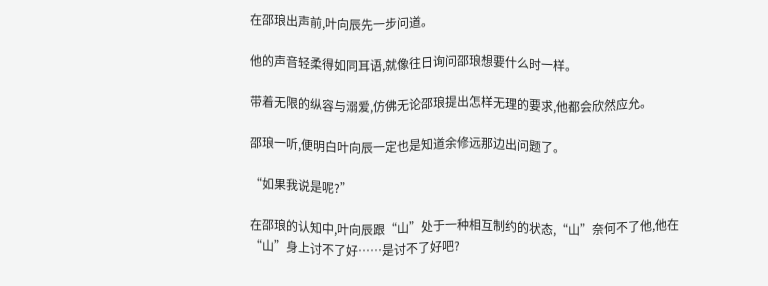在邵琅出声前,叶向辰先一步问道。

他的声音轻柔得如同耳语,就像往日询问邵琅想要什么时一样。

带着无限的纵容与溺爱,仿佛无论邵琅提出怎样无理的要求,他都会欣然应允。

邵琅一听,便明白叶向辰一定也是知道余修远那边出问题了。

“如果我说是呢?”

在邵琅的认知中,叶向辰跟“山”处于一种相互制约的状态,“山”奈何不了他,他在“山”身上讨不了好……是讨不了好吧?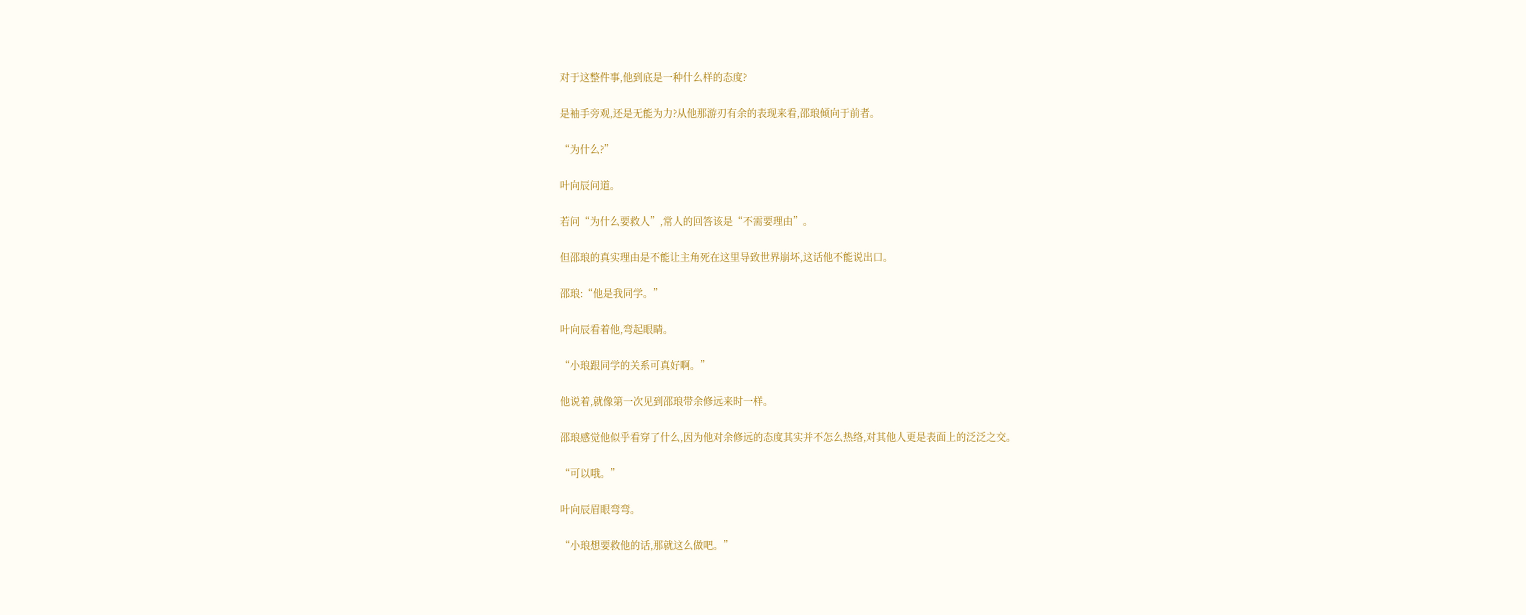对于这整件事,他到底是一种什么样的态度?

是袖手旁观,还是无能为力?从他那游刃有余的表现来看,邵琅倾向于前者。

“为什么?”

叶向辰问道。

若问“为什么要救人”,常人的回答该是“不需要理由”。

但邵琅的真实理由是不能让主角死在这里导致世界崩坏,这话他不能说出口。

邵琅:“他是我同学。”

叶向辰看着他,弯起眼睛。

“小琅跟同学的关系可真好啊。”

他说着,就像第一次见到邵琅带余修远来时一样。

邵琅感觉他似乎看穿了什么,因为他对余修远的态度其实并不怎么热络,对其他人更是表面上的泛泛之交。

“可以哦。”

叶向辰眉眼弯弯。

“小琅想要救他的话,那就这么做吧。”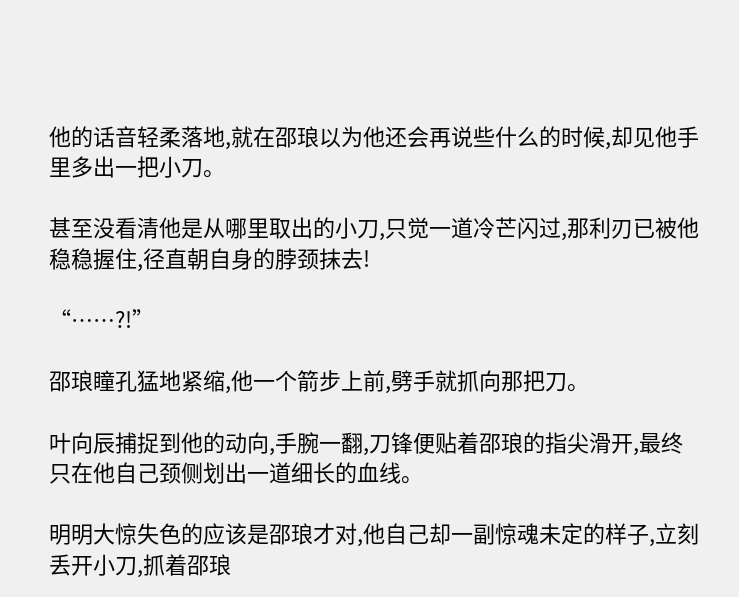他的话音轻柔落地,就在邵琅以为他还会再说些什么的时候,却见他手里多出一把小刀。

甚至没看清他是从哪里取出的小刀,只觉一道冷芒闪过,那利刃已被他稳稳握住,径直朝自身的脖颈抹去!

“……?!”

邵琅瞳孔猛地紧缩,他一个箭步上前,劈手就抓向那把刀。

叶向辰捕捉到他的动向,手腕一翻,刀锋便贴着邵琅的指尖滑开,最终只在他自己颈侧划出一道细长的血线。

明明大惊失色的应该是邵琅才对,他自己却一副惊魂未定的样子,立刻丢开小刀,抓着邵琅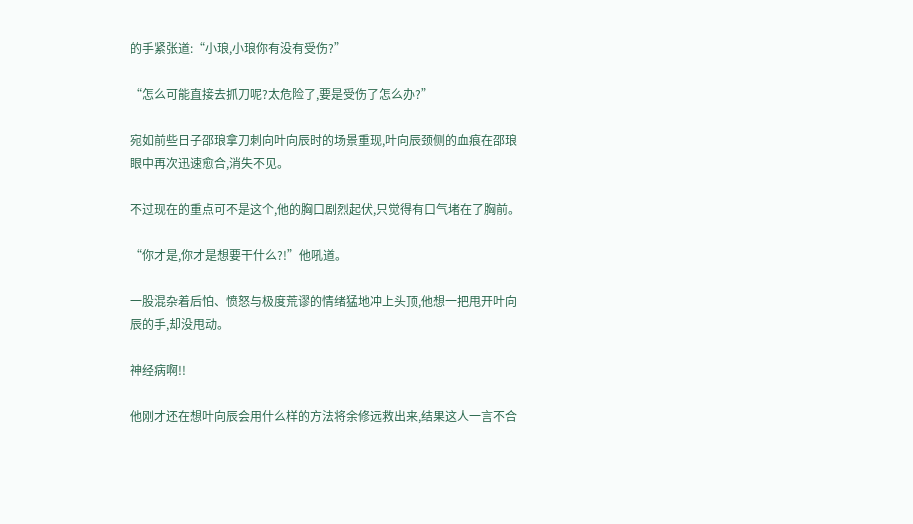的手紧张道:“小琅,小琅你有没有受伤?”

“怎么可能直接去抓刀呢?太危险了,要是受伤了怎么办?”

宛如前些日子邵琅拿刀刺向叶向辰时的场景重现,叶向辰颈侧的血痕在邵琅眼中再次迅速愈合,消失不见。

不过现在的重点可不是这个,他的胸口剧烈起伏,只觉得有口气堵在了胸前。

“你才是,你才是想要干什么?!”他吼道。

一股混杂着后怕、愤怒与极度荒谬的情绪猛地冲上头顶,他想一把甩开叶向辰的手,却没甩动。

神经病啊!!

他刚才还在想叶向辰会用什么样的方法将余修远救出来,结果这人一言不合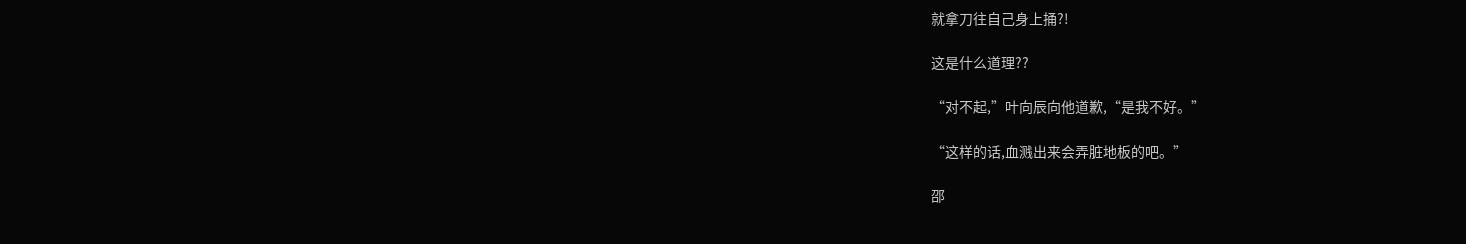就拿刀往自己身上捅?!

这是什么道理??

“对不起,”叶向辰向他道歉,“是我不好。”

“这样的话,血溅出来会弄脏地板的吧。”

邵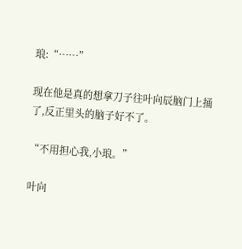琅:“……”

现在他是真的想拿刀子往叶向辰脑门上捅了,反正里头的脑子好不了。

“不用担心我,小琅。”

叶向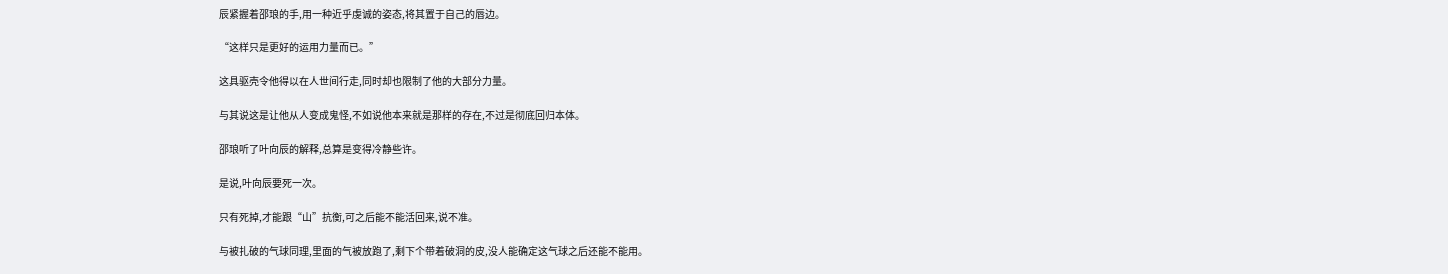辰紧握着邵琅的手,用一种近乎虔诚的姿态,将其置于自己的唇边。

“这样只是更好的运用力量而已。”

这具驱壳令他得以在人世间行走,同时却也限制了他的大部分力量。

与其说这是让他从人变成鬼怪,不如说他本来就是那样的存在,不过是彻底回归本体。

邵琅听了叶向辰的解释,总算是变得冷静些许。

是说,叶向辰要死一次。

只有死掉,才能跟“山”抗衡,可之后能不能活回来,说不准。

与被扎破的气球同理,里面的气被放跑了,剩下个带着破洞的皮,没人能确定这气球之后还能不能用。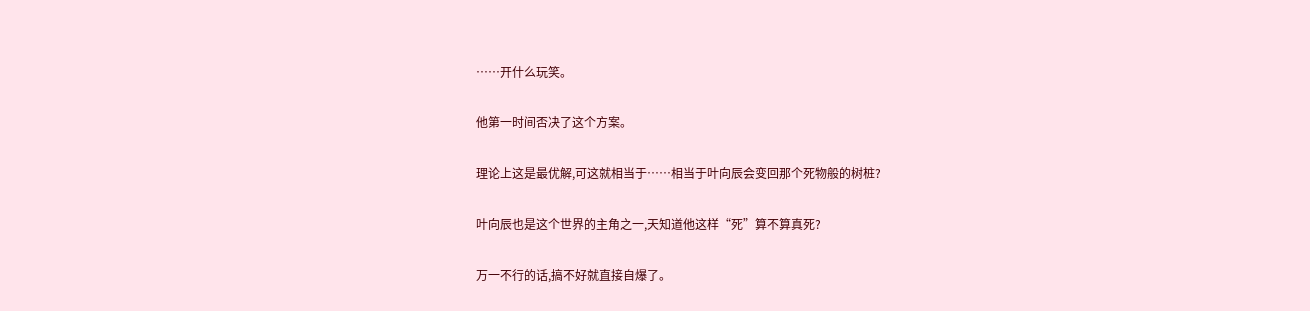……开什么玩笑。

他第一时间否决了这个方案。

理论上这是最优解,可这就相当于……相当于叶向辰会变回那个死物般的树桩?

叶向辰也是这个世界的主角之一,天知道他这样“死”算不算真死?

万一不行的话,搞不好就直接自爆了。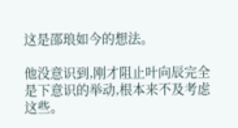这是邵琅如今的想法。

他没意识到,刚才阻止叶向辰完全是下意识的举动,根本来不及考虑这些。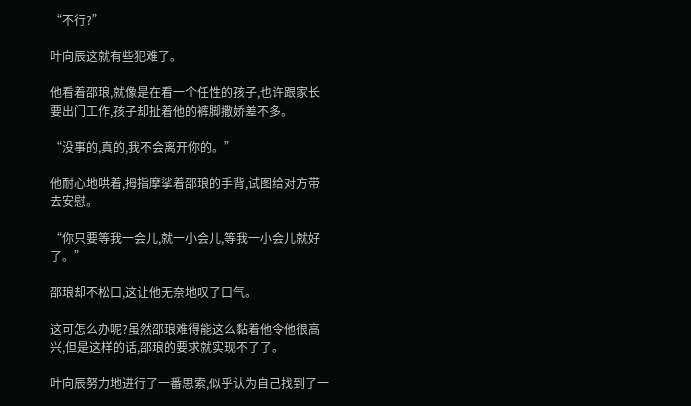“不行?”

叶向辰这就有些犯难了。

他看着邵琅,就像是在看一个任性的孩子,也许跟家长要出门工作,孩子却扯着他的裤脚撒娇差不多。

“没事的,真的,我不会离开你的。”

他耐心地哄着,拇指摩挲着邵琅的手背,试图给对方带去安慰。

“你只要等我一会儿,就一小会儿,等我一小会儿就好了。”

邵琅却不松口,这让他无奈地叹了口气。

这可怎么办呢?虽然邵琅难得能这么黏着他令他很高兴,但是这样的话,邵琅的要求就实现不了了。

叶向辰努力地进行了一番思索,似乎认为自己找到了一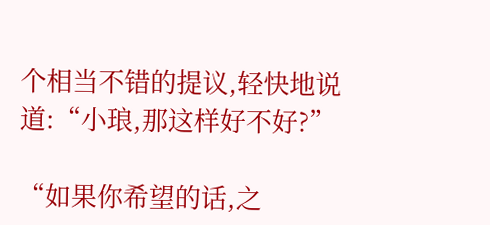个相当不错的提议,轻快地说道:“小琅,那这样好不好?”

“如果你希望的话,之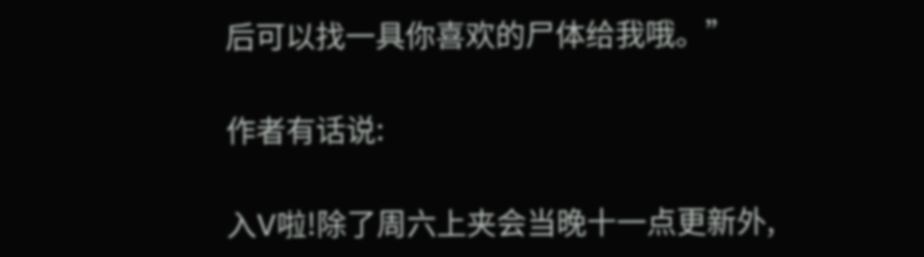后可以找一具你喜欢的尸体给我哦。”

作者有话说:

入V啦!除了周六上夹会当晚十一点更新外,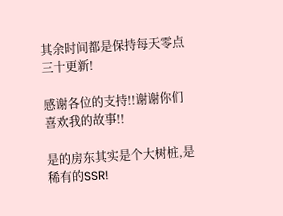其余时间都是保持每天零点三十更新!

感谢各位的支持!!谢谢你们喜欢我的故事!!

是的房东其实是个大树桩,是稀有的SSR!